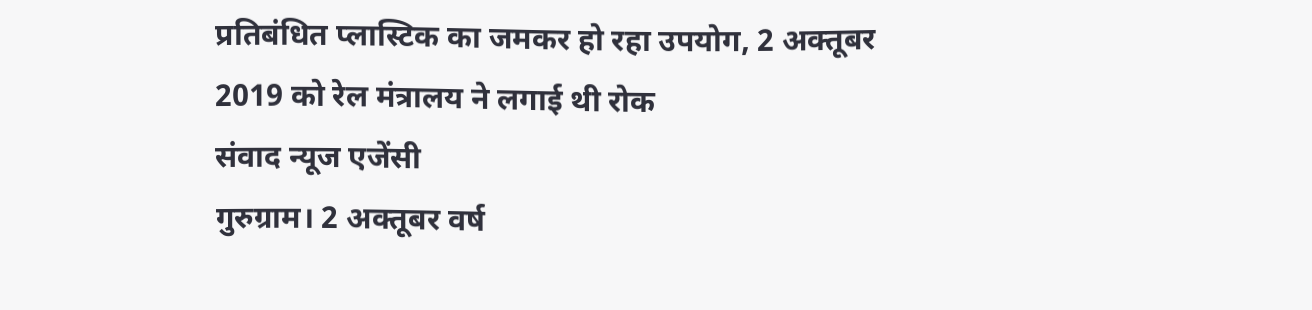प्रतिबंधित प्लास्टिक का जमकर हो रहा उपयोग, 2 अक्तूबर 2019 को रेल मंत्रालय ने लगाई थी रोक
संवाद न्यूज एजेंसी
गुरुग्राम। 2 अक्तूबर वर्ष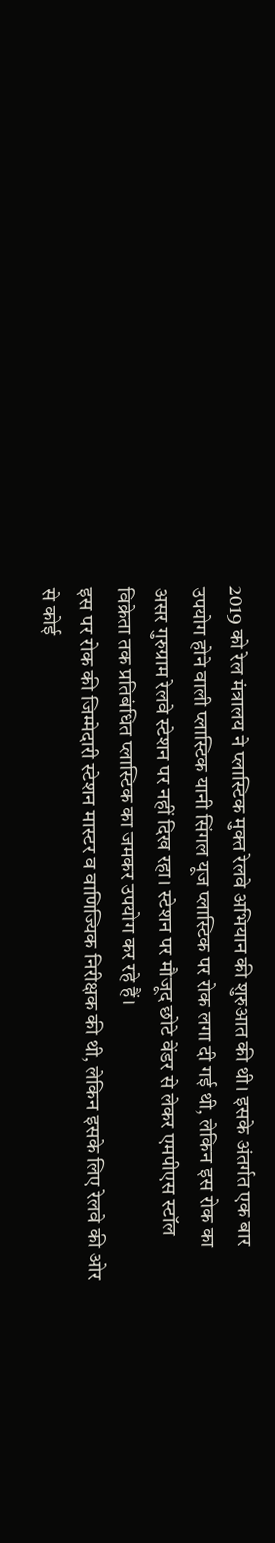2019 को रेल मंत्रालय ने प्लास्टिक मुक्त रेलवे अभियान की शुरुआत की थी। इसके अंतर्गत एक बार उपयोग होने वाली प्लास्टिक यानी सिंगल यूज प्लास्टिक पर रोक लगा दी गई थी, लेकिन इस रोक का असर गुरुग्राम रेलवे स्टेशन पर नहीं दिख रहा। स्टेशन पर मौजूद छोटे वेंडर से लेकर एमपीएस स्टॉल विक्रेता तक प्रतिबंधित प्लास्टिक का जमकर उपयोग कर रहे हैं।
इस पर रोक की जिम्मेदारी स्टेशन मास्टर व वाणिज्यिक निरीक्षक की थी, लेकिन इसके लिए रेलवे की ओर से कोई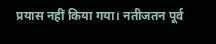प्रयास नहीं किया गया। नतीजतन पूर्व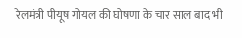रेलमंत्री पीयूष गोयल की घोषणा के चार साल बाद भी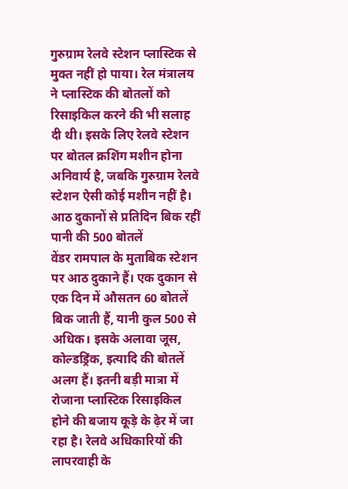गुरुग्राम रेलवे स्टेशन प्लास्टिक से मुक्त नहीं हो पाया। रेल मंत्रालय ने प्लास्टिक की बोतलों को रिसाइकिल करने की भी सलाह दी थी। इसके लिए रेलवे स्टेशन पर बोतल क्रशिंग मशीन होना अनिवार्य है, जबकि गुरुग्राम रेलवे स्टेशन ऐसी कोई मशीन नहीं है।
आठ दुकानों से प्रतिदिन बिक रहीं पानी की 500 बोतलें
वेंडर रामपाल के मुताबिक स्टेशन पर आठ दुकाने हैं। एक दुकान से एक दिन में औसतन 60 बोतलें बिक जाती हैं, यानी कुल 500 से अधिक। इसके अलावा जूस, कोल्डड्रिंक, इत्यादि की बोतलें अलग हैं। इतनी बड़ी मात्रा में रोजाना प्लास्टिक रिसाइकिल होने की बजाय कूड़े के ढ़ेर में जा रहा है। रेलवे अधिकारियों की लापरवाही के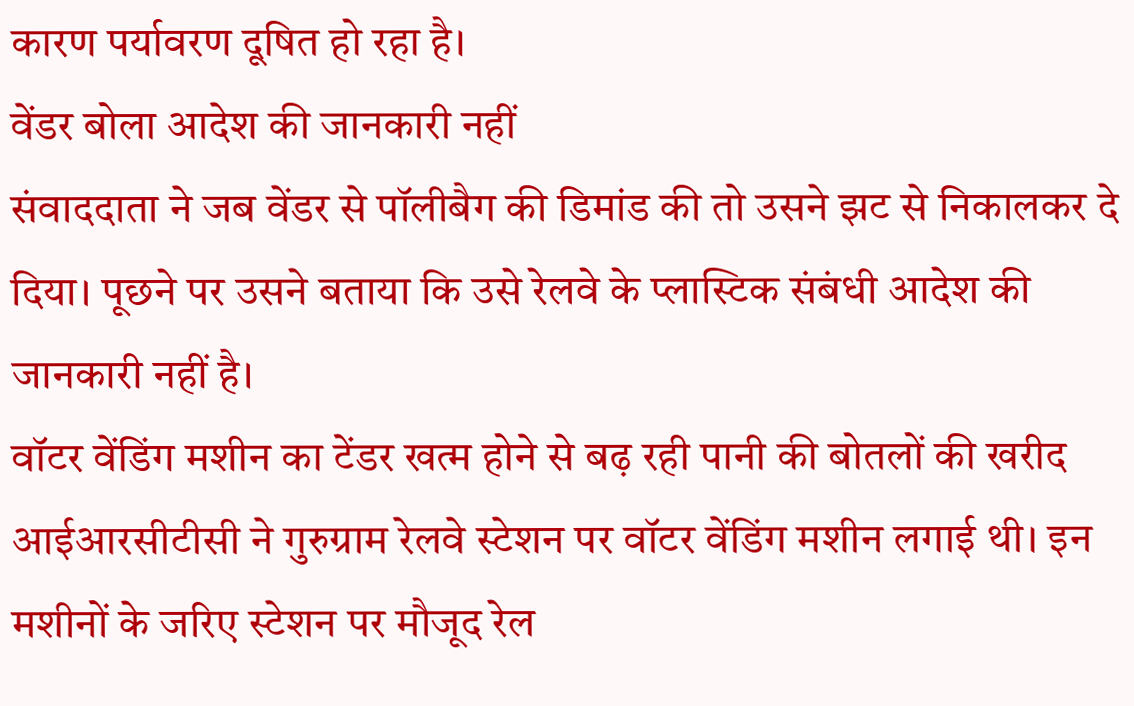कारण पर्यावरण दूषित हो रहा है।
वेंडर बोला आदेश की जानकारी नहीं
संवाददाता ने जब वेंडर से पॉलीबैग की डिमांड की तो उसने झट से निकालकर दे दिया। पूछने पर उसने बताया कि उसे रेलवे के प्लास्टिक संबंधी आदेश की जानकारी नहीं है।
वॉटर वेंडिंग मशीन का टेंडर खत्म होने से बढ़ रही पानी की बोतलों की खरीद
आईआरसीटीसी ने गुरुग्राम रेलवे स्टेशन पर वॉटर वेंडिंग मशीन लगाई थी। इन मशीनों के जरिए स्टेशन पर मौजूद रेल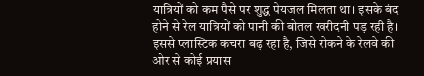यात्रियों को कम पैसे पर शुद्ध पेयजल मिलता था। इसके बंद होने से रेल यात्रियों को पानी की बोतल खरीदनी पड़ रही है। इससे प्लास्टिक कचरा बढ़ रहा है, जिसे रोकने के रेलवे की ओर से कोई प्रयास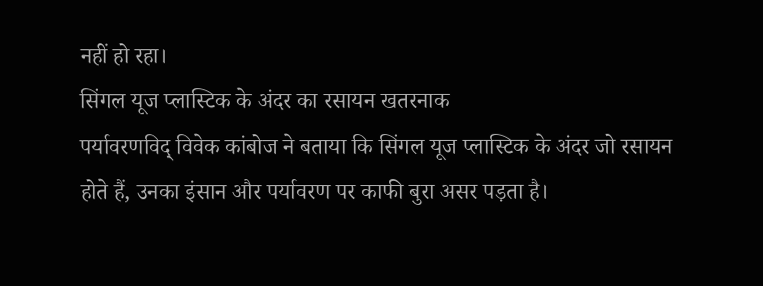नहीं हो रहा।
सिंगल यूज प्लास्टिक के अंदर का रसायन खतरनाक
पर्यावरणविद् विवेक कांबोज ने बताया कि सिंगल यूज प्लास्टिक के अंदर जो रसायन होते हैं, उनका इंसान और पर्यावरण पर काफी बुरा असर पड़ता है।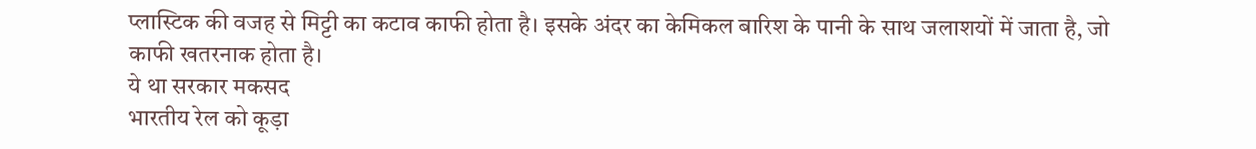प्लास्टिक की वजह से मिट्टी का कटाव काफी होता है। इसके अंदर का केमिकल बारिश के पानी के साथ जलाशयों में जाता है, जो काफी खतरनाक होता है।
ये था सरकार मकसद
भारतीय रेल को कूड़ा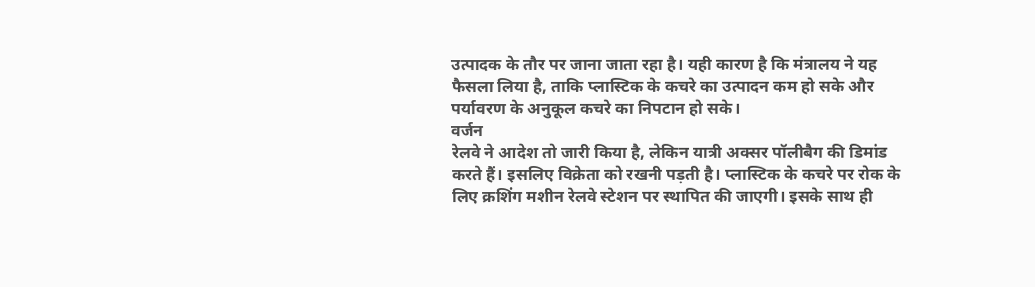उत्पादक के तौर पर जाना जाता रहा है। यही कारण है कि मंत्रालय ने यह फैसला लिया है, ताकि प्लास्टिक के कचरे का उत्पादन कम हो सके और पर्यावरण के अनुकूल कचरे का निपटान हो सके।
वर्जन
रेलवे ने आदेश तो जारी किया है, लेकिन यात्री अक्सर पॉलीबैग की डिमांड करते हैं। इसलिए विक्रेता को रखनी पड़ती है। प्लास्टिक के कचरे पर रोक के लिए क्रशिंग मशीन रेलवे स्टेशन पर स्थापित की जाएगी। इसके साथ ही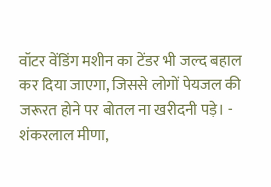वॉटर वेंडिंग मशीन का टेंडर भी जल्द बहाल कर दिया जाएगा, जिससे लोगों पेयजल की जरूरत होने पर बोतल ना खरीदनी पड़े। - शंकरलाल मीणा,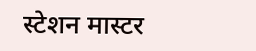स्टेशन मास्टर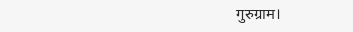गुरुग्राम।